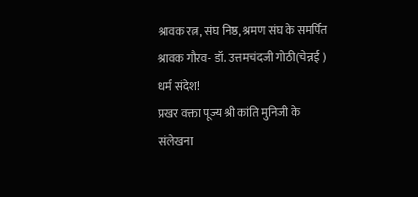श्रावक रत्न, संघ निष्ठ, श्रमण संघ के समर्पित श्रावक गौरव- डॉ. उत्तमचंदजी गोठी(चेन्नई )
धर्म संदेश!
प्रखर वक्ता पूज्य श्री कांति मुनिजी के संलेखना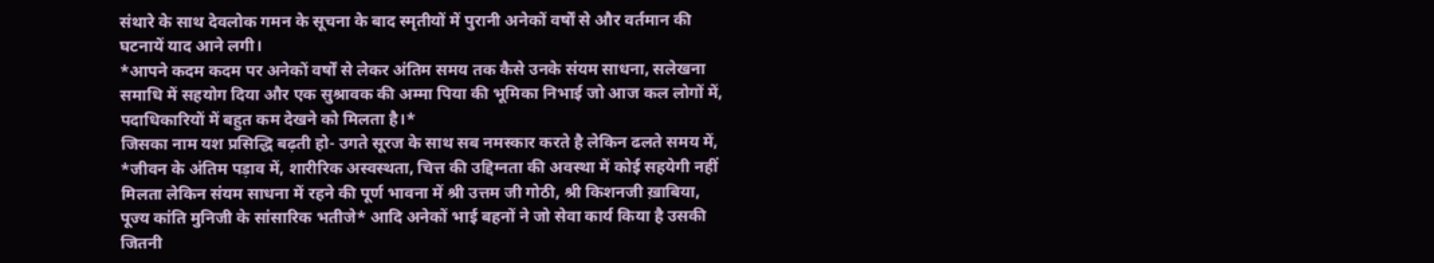संथारे के साथ देवलोक गमन के सूचना के बाद स्मृतीयों में पुरानी अनेकों वर्षों से और वर्तमान की घटनायें याद आने लगी।
*आपने कदम कदम पर अनेकों वर्षों से लेकर अंतिम समय तक कैसे उनके संयम साधना, सलेखना समाधि में सहयोग दिया और एक सुश्रावक की अम्मा पिया की भूमिका निभाई जो आज कल लोगों में, पदाधिकारियों में बहुत कम देखने को मिलता है।*
जिसका नाम यश प्रसिद्धि बढ़ती हो- उगते सूरज के साथ सब नमस्कार करते है लेकिन ढलते समय में, *जीवन के अंतिम पड़ाव में, शारीरिक अस्वस्थता, चित्त की उद्दिग्नता की अवस्था में कोई सहयेगी नहीं मिलता लेकिन संयम साधना में रहने की पूर्ण भावना में श्री उत्तम जी गोठी, श्री किशनजी ख़ाबिया, पूज्य कांति मुनिजी के सांसारिक भतीजे* आदि अनेकों भाई बहनों ने जो सेवा कार्य किया है उसकी जितनी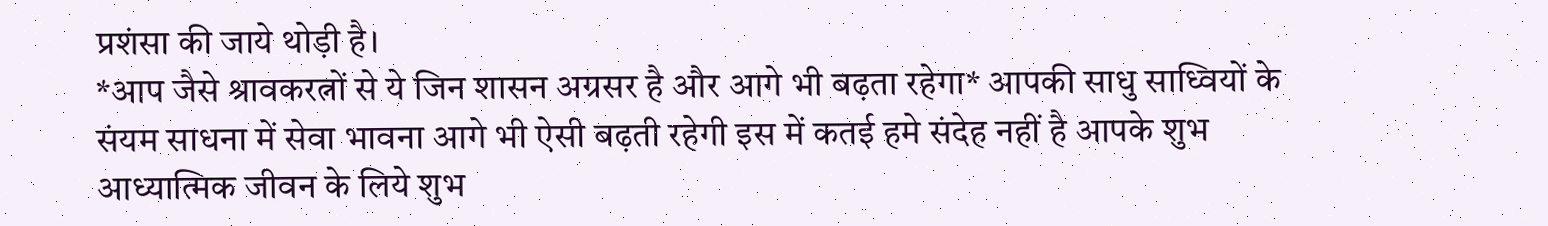प्रशंसा की जाये थोड़ी है।
*आप जैसे श्रावकरत्नों से ये जिन शासन अग्रसर है और आगे भी बढ़ता रहेगा* आपकी साधु साध्वियों के संयम साधना में सेवा भावना आगे भी ऐसी बढ़ती रहेगी इस में कतई हमे संदेह नहीं है आपके शुभ आध्यात्मिक जीवन के लिये शुभ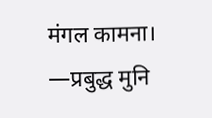मंगल कामना।
—प्रबुद्ध मुनि